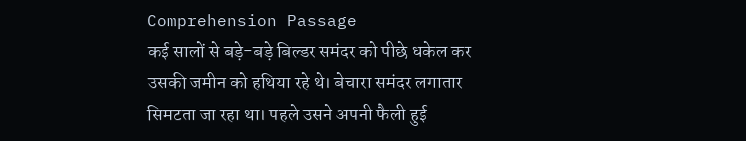Comprehension Passage
कई सालों से बड़े-बड़े बिल्डर समंदर को पीछे धकेल कर उसकी जमीन को हथिया रहे थे। बेचारा समंदर लगातार सिमटता जा रहा था। पहले उसने अपनी फैली हुई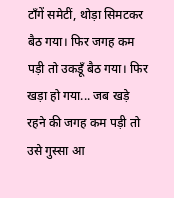टाँगें समेटीं, थोड़ा सिमटकर बैठ गया। फिर जगह कम पड़ी तो उकडूँ बैठ गया। फिर खड़ा हो गया... जब खड़े रहने की जगह कम पड़ी तो उसे गुस्सा आ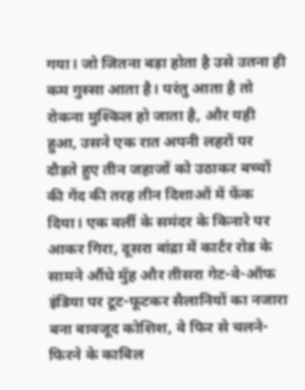गया। जो जितना बड़ा होता है उसे उतना ही कम गुस्सा आता है। परंतु आता है तो रोकना मुश्किल हो जाता है, और यही हुआ, उसने एक रात अपनी लहरों पर दौड़ते हुए तीन जहाजों को उठाकर बच्चों की गेंद की तरह तीन दिशाओं में फेंक दिया। एक वर्ली के समंदर के किनारे पर आकर गिरा, दूसरा बांद्रा में कार्टर रोड के सामने औंधे मुँह और तीसरा गेट-वे-ऑफ इंडिया पर टूट-फूटकर सैलानियों का नजारा बना बावजूद कोशिश, वे फिर से चलने-फिरने के काबिल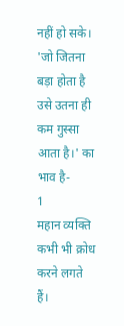नहीं हो सके।
'जो जितना बड़ा होता है उसे उतना ही कम गुस्सा आता है।' का भाव है-
1
महान व्यक्ति कभी भी क्रोध करने लगते हैं।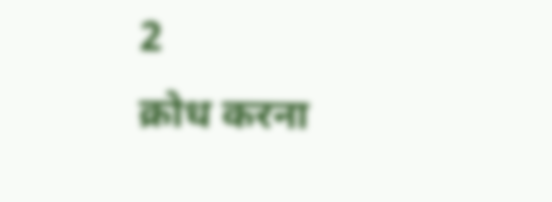2
क्रोध करना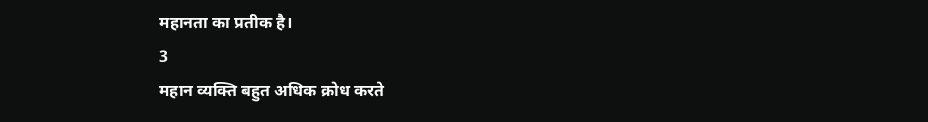महानता का प्रतीक है।
3
महान व्यक्ति बहुत अधिक क्रोध करते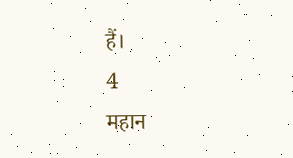हैं।
4
महान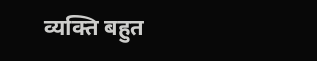व्यक्ति बहुत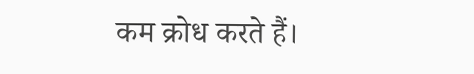कम क्रोध करते हैं।